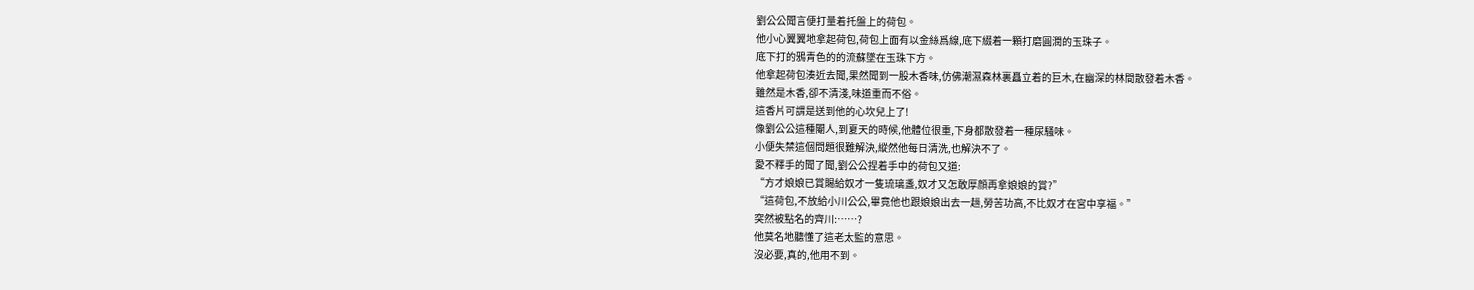劉公公聞言便打量着托盤上的荷包。
他小心翼翼地拿起荷包,荷包上面有以金絲爲線,底下綴着一顆打磨圓潤的玉珠子。
底下打的鴉青色的的流蘇墜在玉珠下方。
他拿起荷包湊近去聞,果然聞到一股木香味,仿佛潮濕森林裏矗立着的巨木,在幽深的林間散發着木香。
雖然是木香,卻不清淺,味道重而不俗。
這香片可謂是送到他的心坎兒上了!
像劉公公這種閹人,到夏天的時候,他體位很重,下身都散發着一種尿騷味。
小便失禁這個問題很難解決,縱然他每日清洗,也解決不了。
愛不釋手的聞了聞,劉公公捏着手中的荷包又道:
“方才娘娘已賞賜給奴才一隻琉璃盞,奴才又怎敢厚顔再拿娘娘的賞?”
“這荷包,不放給小川公公,畢竟他也跟娘娘出去一趟,勞苦功高,不比奴才在宮中享福。”
突然被點名的齊川:……?
他莫名地聽懂了這老太監的意思。
沒必要,真的,他用不到。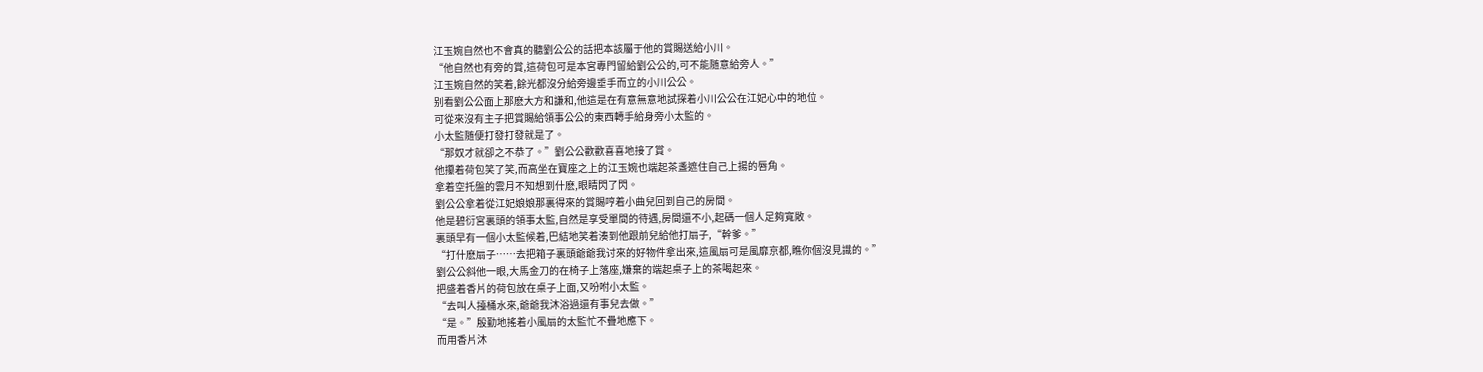江玉婉自然也不會真的聽劉公公的話把本該屬于他的賞賜送給小川。
“他自然也有旁的賞,這荷包可是本宮專門留給劉公公的,可不能随意給旁人。”
江玉婉自然的笑着,餘光都沒分給旁邊垂手而立的小川公公。
别看劉公公面上那麽大方和謙和,他這是在有意無意地試探着小川公公在江妃心中的地位。
可從來沒有主子把賞賜給領事公公的東西轉手給身旁小太監的。
小太監随便打發打發就是了。
“那奴才就卻之不恭了。”劉公公歡歡喜喜地接了賞。
他攥着荷包笑了笑,而高坐在寶座之上的江玉婉也端起茶盞遮住自己上揚的唇角。
拿着空托盤的雲月不知想到什麽,眼睛閃了閃。
劉公公拿着從江妃娘娘那裏得來的賞賜哼着小曲兒回到自己的房間。
他是碧衍宮裏頭的領事太監,自然是享受單間的待遇,房間還不小,起碼一個人足夠寬敞。
裏頭早有一個小太監候着,巴結地笑着湊到他跟前兒給他打扇子,“幹爹。”
“打什麽扇子……去把箱子裏頭爺爺我讨來的好物件拿出來,這風扇可是風靡京都,瞧你個沒見識的。”
劉公公斜他一眼,大馬金刀的在椅子上落座,嫌棄的端起桌子上的茶喝起來。
把盛着香片的荷包放在桌子上面,又吩咐小太監。
“去叫人擡桶水來,爺爺我沐浴過還有事兒去做。”
“是。”殷勤地搖着小風扇的太監忙不疊地應下。
而用香片沐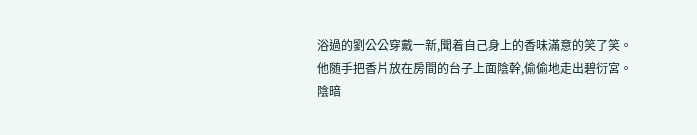浴過的劉公公穿戴一新,聞着自己身上的香味滿意的笑了笑。
他随手把香片放在房間的台子上面陰幹,偷偷地走出碧衍宮。
陰暗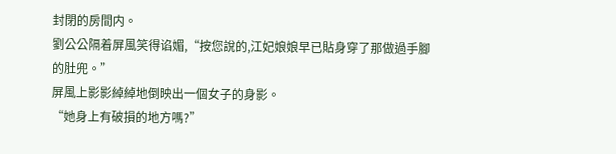封閉的房間内。
劉公公隔着屏風笑得谄媚,“按您說的,江妃娘娘早已貼身穿了那做過手腳的肚兜。”
屏風上影影綽綽地倒映出一個女子的身影。
“她身上有破損的地方嗎?”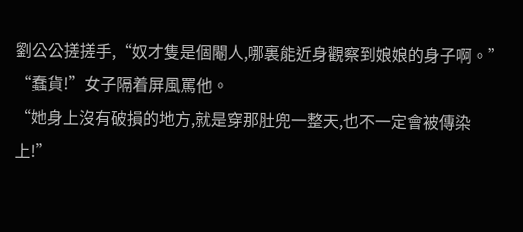劉公公搓搓手,“奴才隻是個閹人,哪裏能近身觀察到娘娘的身子啊。”
“蠢貨!”女子隔着屏風罵他。
“她身上沒有破損的地方,就是穿那肚兜一整天,也不一定會被傳染上!”